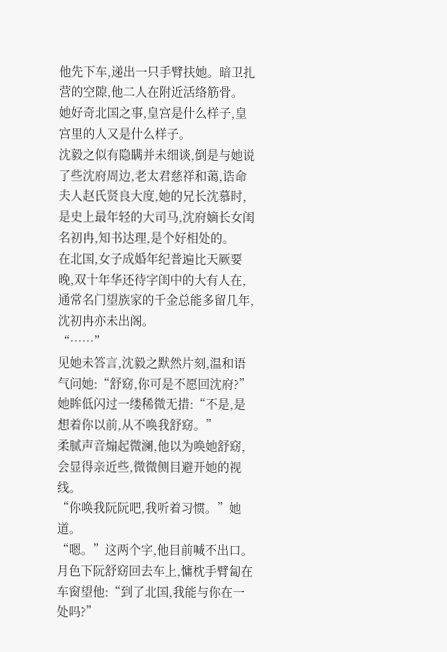他先下车,递出一只手臂扶她。暗卫扎营的空隙,他二人在附近活络筋骨。
她好奇北国之事,皇宫是什么样子,皇宫里的人又是什么样子。
沈毅之似有隐瞒并未细谈,倒是与她说了些沈府周边,老太君慈祥和蔼,诰命夫人赵氏贤良大度,她的兄长沈慕时,是史上最年轻的大司马,沈府嫡长女闺名初冉,知书达理,是个好相处的。
在北国,女子成婚年纪普遍比天厥要晚,双十年华还待字闺中的大有人在,通常名门望族家的千金总能多留几年,沈初冉亦未出阁。
“……”
见她未答言,沈毅之默然片刻,温和语气问她:“舒窈,你可是不愿回沈府?”
她眸低闪过一缕稀微无措:“不是,是想着你以前,从不唤我舒窈。”
柔腻声音煽起微澜,他以为唤她舒窈,会显得亲近些,微微侧目避开她的视线。
“你唤我阮阮吧,我听着习惯。”她道。
“嗯。”这两个字,他目前喊不出口。
月色下阮舒窈回去车上,慵枕手臂匐在车窗望他:“到了北国,我能与你在一处吗?”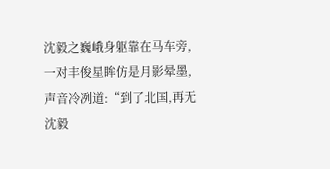沈毅之巍峨身躯靠在马车旁,一对丰俊星眸仿是月影晕墨,声音冷冽道:“到了北国,再无沈毅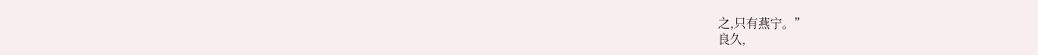之,只有燕宁。”
良久,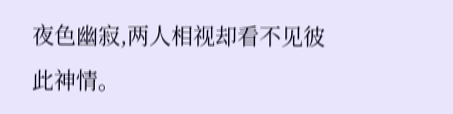夜色幽寂,两人相视却看不见彼此神情。